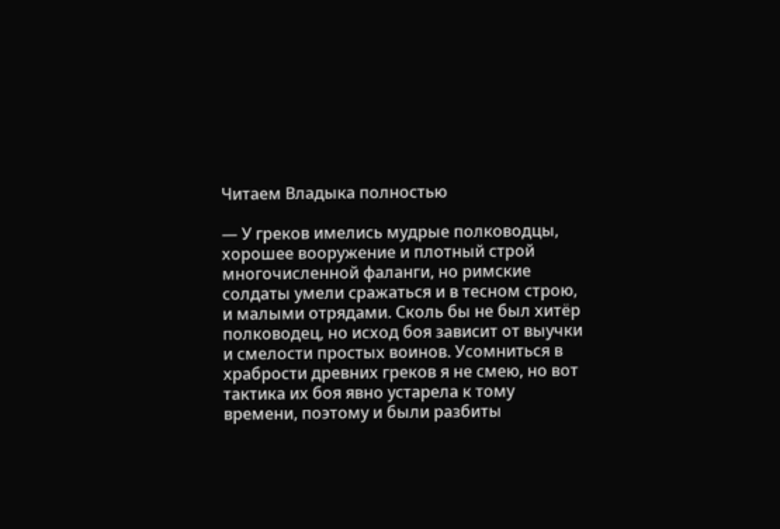Читаем Владыка полностью

— У греков имелись мудрые полководцы, хорошее вооружение и плотный строй многочисленной фаланги, но римские солдаты умели сражаться и в тесном строю, и малыми отрядами. Сколь бы не был хитёр полководец, но исход боя зависит от выучки и смелости простых воинов. Усомниться в храбрости древних греков я не смею, но вот тактика их боя явно устарела к тому времени, поэтому и были разбиты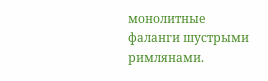монолитные фаланги шустрыми римлянами.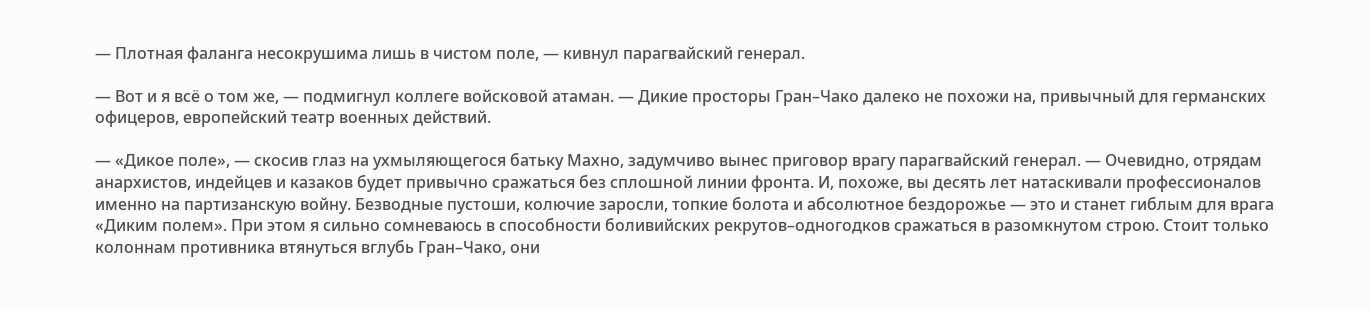— Плотная фаланга несокрушима лишь в чистом поле, — кивнул парагвайский генерал.

— Вот и я всё о том же, — подмигнул коллеге войсковой атаман. — Дикие просторы Гран–Чако далеко не похожи на, привычный для германских офицеров, европейский театр военных действий.

— «Дикое поле», — скосив глаз на ухмыляющегося батьку Махно, задумчиво вынес приговор врагу парагвайский генерал. — Очевидно, отрядам анархистов, индейцев и казаков будет привычно сражаться без сплошной линии фронта. И, похоже, вы десять лет натаскивали профессионалов именно на партизанскую войну. Безводные пустоши, колючие заросли, топкие болота и абсолютное бездорожье — это и станет гиблым для врага «Диким полем». При этом я сильно сомневаюсь в способности боливийских рекрутов–одногодков сражаться в разомкнутом строю. Стоит только колоннам противника втянуться вглубь Гран–Чако, они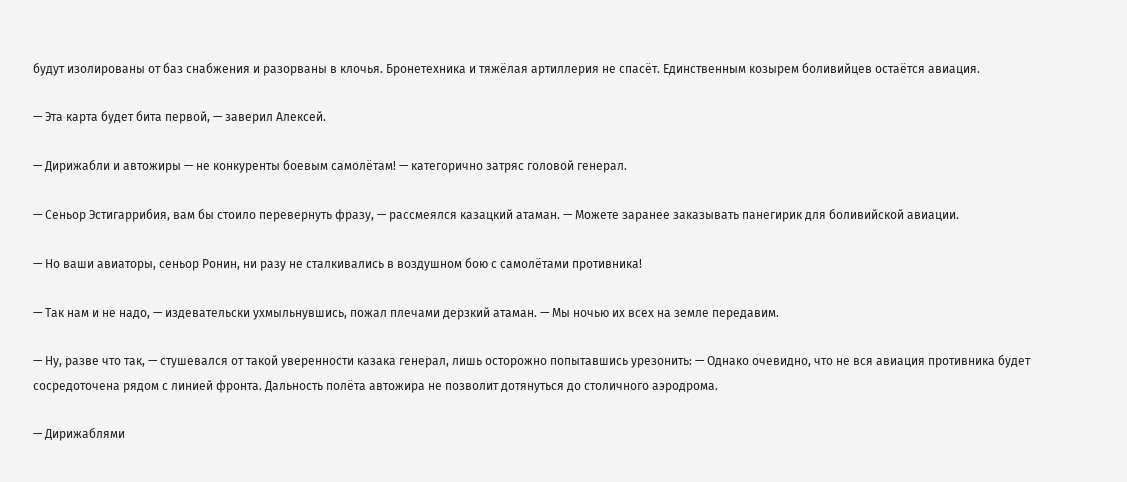будут изолированы от баз снабжения и разорваны в клочья. Бронетехника и тяжёлая артиллерия не спасёт. Единственным козырем боливийцев остаётся авиация.

— Эта карта будет бита первой, — заверил Алексей.

— Дирижабли и автожиры — не конкуренты боевым самолётам! — категорично затряс головой генерал.

— Сеньор Эстигаррибия, вам бы стоило перевернуть фразу, — рассмеялся казацкий атаман. — Можете заранее заказывать панегирик для боливийской авиации.

— Но ваши авиаторы, сеньор Ронин, ни разу не сталкивались в воздушном бою с самолётами противника!

— Так нам и не надо, — издевательски ухмыльнувшись, пожал плечами дерзкий атаман. — Мы ночью их всех на земле передавим.

— Ну, разве что так, — стушевался от такой уверенности казака генерал, лишь осторожно попытавшись урезонить: — Однако очевидно, что не вся авиация противника будет сосредоточена рядом с линией фронта. Дальность полёта автожира не позволит дотянуться до столичного аэродрома.

— Дирижаблями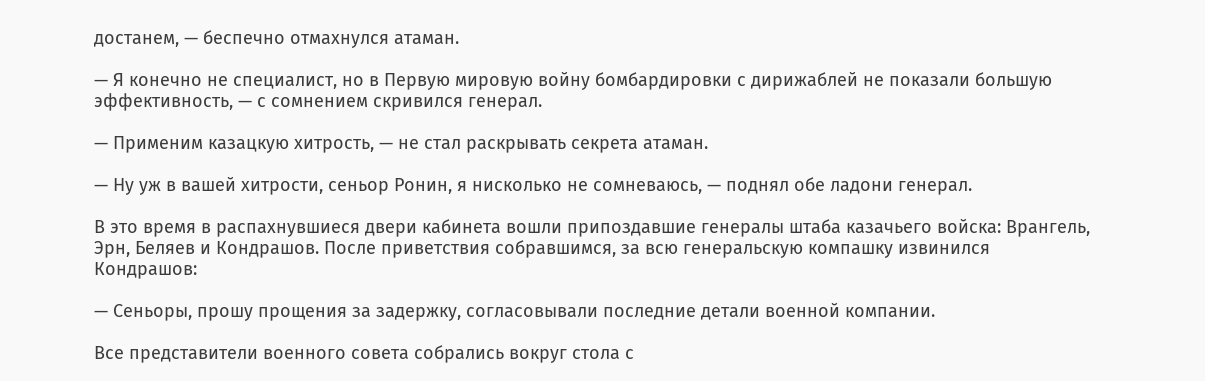достанем, — беспечно отмахнулся атаман.

— Я конечно не специалист, но в Первую мировую войну бомбардировки с дирижаблей не показали большую эффективность, — с сомнением скривился генерал.

— Применим казацкую хитрость, — не стал раскрывать секрета атаман.

— Ну уж в вашей хитрости, сеньор Ронин, я нисколько не сомневаюсь, — поднял обе ладони генерал.

В это время в распахнувшиеся двери кабинета вошли припоздавшие генералы штаба казачьего войска: Врангель, Эрн, Беляев и Кондрашов. После приветствия собравшимся, за всю генеральскую компашку извинился Кондрашов:

— Сеньоры, прошу прощения за задержку, согласовывали последние детали военной компании.

Все представители военного совета собрались вокруг стола с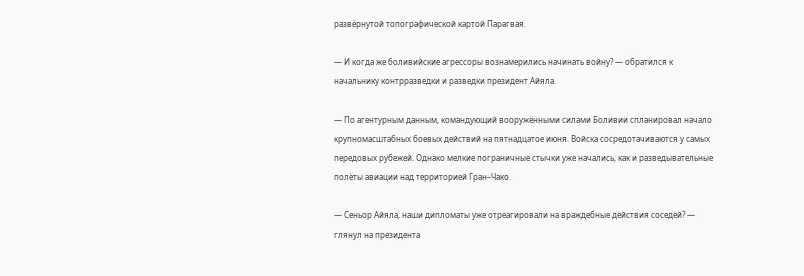развёрнутой топографической картой Парагвая.

— И когда же боливийские агрессоры вознамерились начинать войну? — обратился к начальнику контрразведки и разведки президент Айяла.

— По агентурным данным, командующий вооружёнными силами Боливии спланировал начало крупномасштабных боевых действий на пятнадцатое июня. Войска сосредотачиваются у самых передовых рубежей. Однако мелкие пограничные стычки уже начались, как и разведывательные полёты авиации над территорией Гран–Чако.

— Сеньор Айяла, наши дипломаты уже отреагировали на враждебные действия соседей? — глянул на президента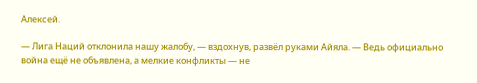Алексей.

— Лига Наций отклонила нашу жалобу, — вздохнув, развёл руками Айяла. — Ведь официально война ещё не объявлена, а мелкие конфликты — не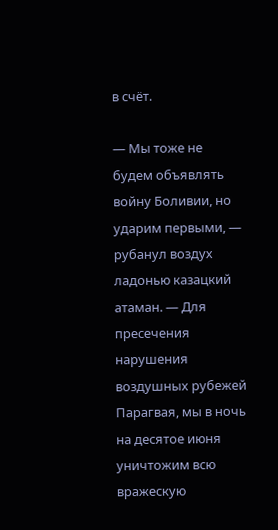в счёт.

— Мы тоже не будем объявлять войну Боливии, но ударим первыми, — рубанул воздух ладонью казацкий атаман. — Для пресечения нарушения воздушных рубежей Парагвая, мы в ночь на десятое июня уничтожим всю вражескую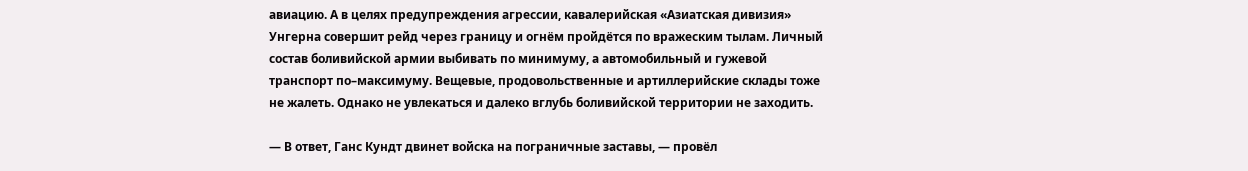авиацию. А в целях предупреждения агрессии, кавалерийская «Азиатская дивизия» Унгерна совершит рейд через границу и огнём пройдётся по вражеским тылам. Личный состав боливийской армии выбивать по минимуму, а автомобильный и гужевой транспорт по–максимуму. Вещевые, продовольственные и артиллерийские склады тоже не жалеть. Однако не увлекаться и далеко вглубь боливийской территории не заходить.

— В ответ, Ганс Кундт двинет войска на пограничные заставы, — провёл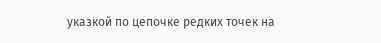указкой по цепочке редких точек на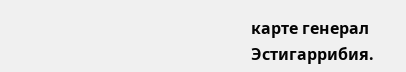карте генерал Эстигаррибия.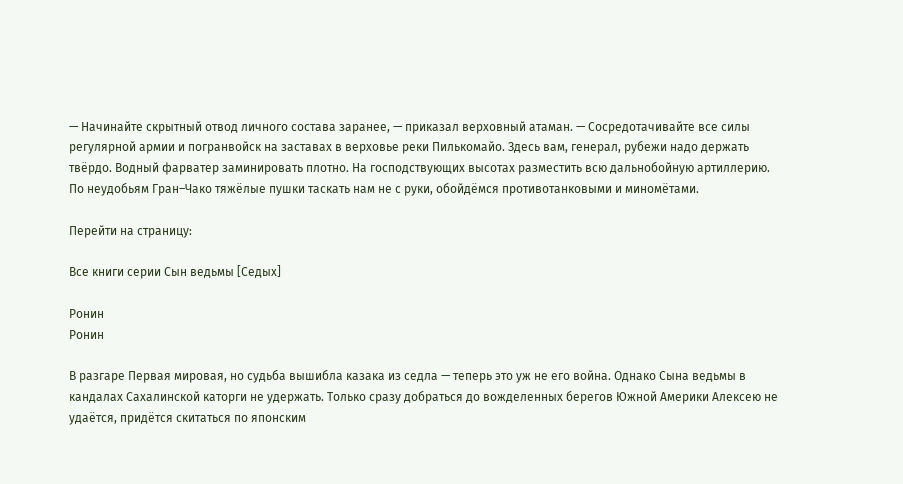— Начинайте скрытный отвод личного состава заранее, — приказал верховный атаман. — Сосредотачивайте все силы регулярной армии и погранвойск на заставах в верховье реки Пилькомайо. Здесь вам, генерал, рубежи надо держать твёрдо. Водный фарватер заминировать плотно. На господствующих высотах разместить всю дальнобойную артиллерию. По неудобьям Гран–Чако тяжёлые пушки таскать нам не с руки, обойдёмся противотанковыми и миномётами.

Перейти на страницу:

Все книги серии Сын ведьмы [Седых]

Ронин
Ронин

В разгаре Первая мировая, но судьба вышибла казака из седла — теперь это уж не его война. Однако Сына ведьмы в кандалах Сахалинской каторги не удержать. Только сразу добраться до вожделенных берегов Южной Америки Алексею не удаётся, придётся скитаться по японским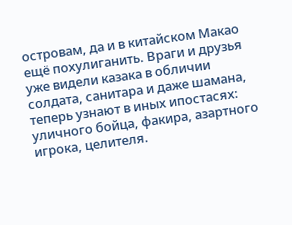островам, да и в китайском Макао ещё похулиганить. Враги и друзья уже видели казака в обличии солдата, санитара и даже шамана, теперь узнают в иных ипостасях: уличного бойца, факира, азартного игрока, целителя.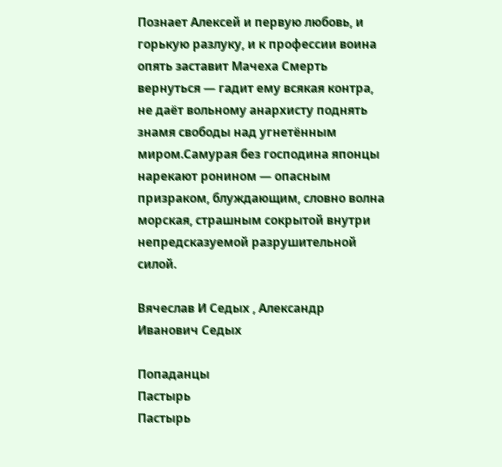Познает Алексей и первую любовь, и горькую разлуку, и к профессии воина опять заставит Мачеха Смерть вернуться — гадит ему всякая контра, не даёт вольному анархисту поднять знамя свободы над угнетённым миром.Самурая без господина японцы нарекают ронином — опасным призраком, блуждающим, словно волна морская, страшным сокрытой внутри непредсказуемой разрушительной силой.

Вячеслав И Седых , Александр Иванович Седых

Попаданцы
Пастырь
Пастырь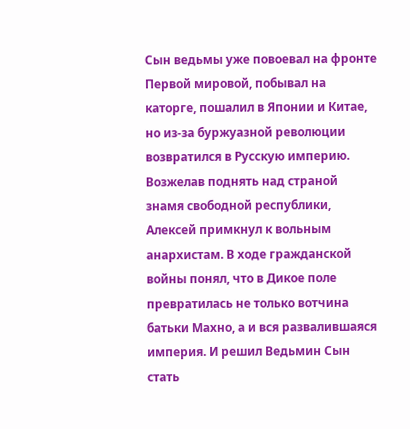Сын ведьмы уже повоевал на фронте Первой мировой, побывал на каторге, пошалил в Японии и Китае, но из-за буржуазной революции возвратился в Русскую империю. Возжелав поднять над страной знамя свободной республики, Алексей примкнул к вольным анархистам. В ходе гражданской войны понял, что в Дикое поле превратилась не только вотчина батьки Махно, а и вся развалившаяся империя. И решил Ведьмин Сын стать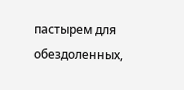пастырем для обездоленных,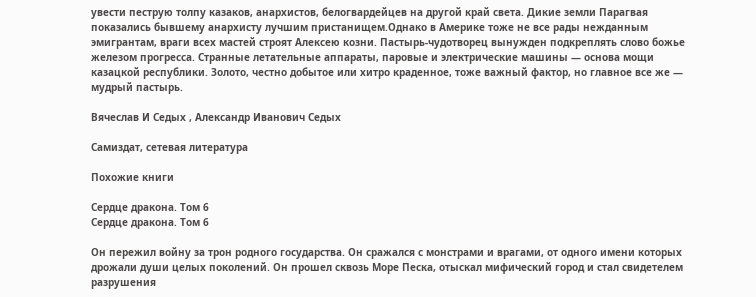увести пеструю толпу казаков, анархистов, белогвардейцев на другой край света. Дикие земли Парагвая показались бывшему анархисту лучшим пристанищем.Однако в Америке тоже не все рады нежданным эмигрантам, враги всех мастей строят Алексею козни. Пастырь-чудотворец вынужден подкреплять слово божье железом прогресса. Странные летательные аппараты, паровые и электрические машины — основа мощи казацкой республики. Золото, честно добытое или хитро краденное, тоже важный фактор, но главное все же — мудрый пастырь.

Вячеслав И Седых , Александр Иванович Седых

Самиздат, сетевая литература

Похожие книги

Сердце дракона. Том 6
Сердце дракона. Том 6

Он пережил войну за трон родного государства. Он сражался с монстрами и врагами, от одного имени которых дрожали души целых поколений. Он прошел сквозь Море Песка, отыскал мифический город и стал свидетелем разрушения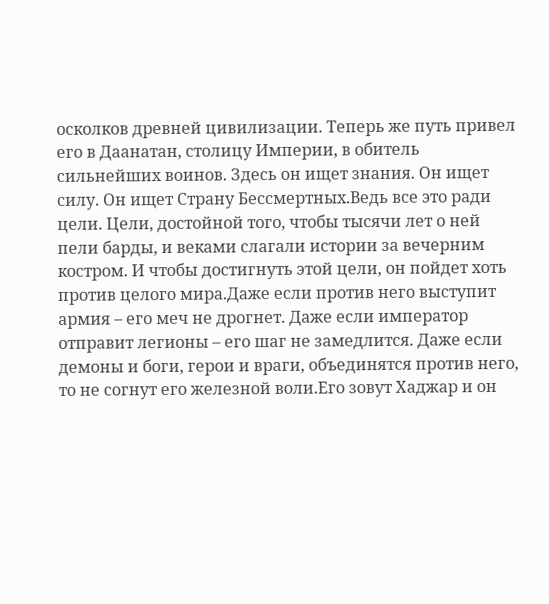осколков древней цивилизации. Теперь же путь привел его в Даанатан, столицу Империи, в обитель сильнейших воинов. Здесь он ищет знания. Он ищет силу. Он ищет Страну Бессмертных.Ведь все это ради цели. Цели, достойной того, чтобы тысячи лет о ней пели барды, и веками слагали истории за вечерним костром. И чтобы достигнуть этой цели, он пойдет хоть против целого мира.Даже если против него выступит армия – его меч не дрогнет. Даже если император отправит легионы – его шаг не замедлится. Даже если демоны и боги, герои и враги, объединятся против него, то не согнут его железной воли.Его зовут Хаджар и он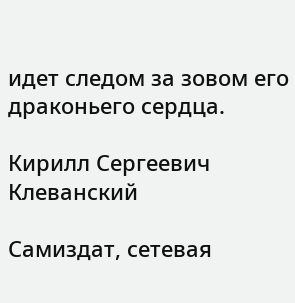идет следом за зовом его драконьего сердца.

Кирилл Сергеевич Клеванский

Самиздат, сетевая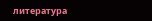литература